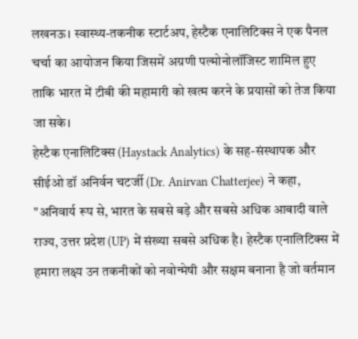लखनऊ। स्वास्थ्य-तकनीक स्टार्टअप, हेस्टैक एनालिटिक्स ने एक पैनल चर्चा का आयोजन किया जिसमें अग्रणी पल्मोनोलॉजिस्ट शामिल हुए ताकि भारत में टीबी की महामारी को खत्म करने के प्रयासों को तेज किया जा सके।
हेस्टैक एनालिटिक्स (Haystack Analytics) के सह-संस्थापक और सीईओ डॉ अनिर्वन चटर्जी (Dr. Anirvan Chatterjee) ने कहा, "अनिवार्य रूप से, भारत के सबसे बड़े और सबसे अधिक आबादी वाले राज्य, उत्तर प्रदेश (UP) में संख्या सबसे अधिक है। हेस्टैक एनालिटिक्स में हमारा लक्ष्य उन तकनीकों को नवोन्मेषी और सक्षम बनाना है जो वर्तमान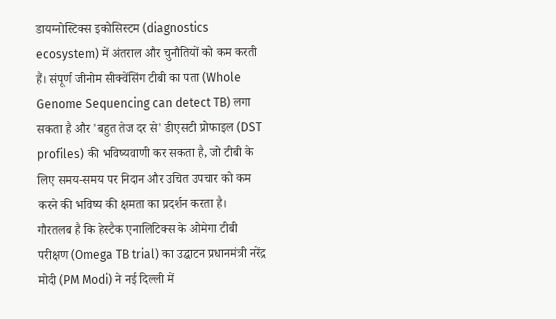डायग्नोस्टिक्स इकोसिस्टम (diagnostics ecosystem) में अंतराल और चुनौतियों को कम करती हैं। संपूर्ण जीनोम सीक्वेंसिंग टीबी का पता (Whole Genome Sequencing can detect TB) लगा सकता है और 'बहुत तेज दर से' डीएसटी प्रोफाइल (DST profiles) की भविष्यवाणी कर सकता है, जो टीबी के लिए समय-समय पर निदान और उचित उपचार को कम करने की भविष्य की क्षमता का प्रदर्शन करता है।
गौरतलब है कि हेस्टैक एनालिटिक्स के ओमेगा टीबी परीक्षण (Omega TB trial) का उद्घाटन प्रधानमंत्री नरेंद्र मोदी (PM Modi) ने नई दिल्ली में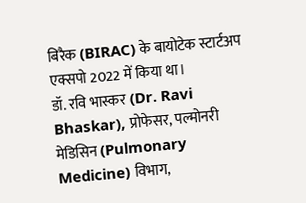बिरैक (BIRAC) के बायोटेक स्टार्टअप एक्सपो 2022 में किया था।
डॉ. रवि भास्कर (Dr. Ravi Bhaskar), प्रोफेसर, पल्मोनरी मेडिसिन (Pulmonary Medicine) विभाग,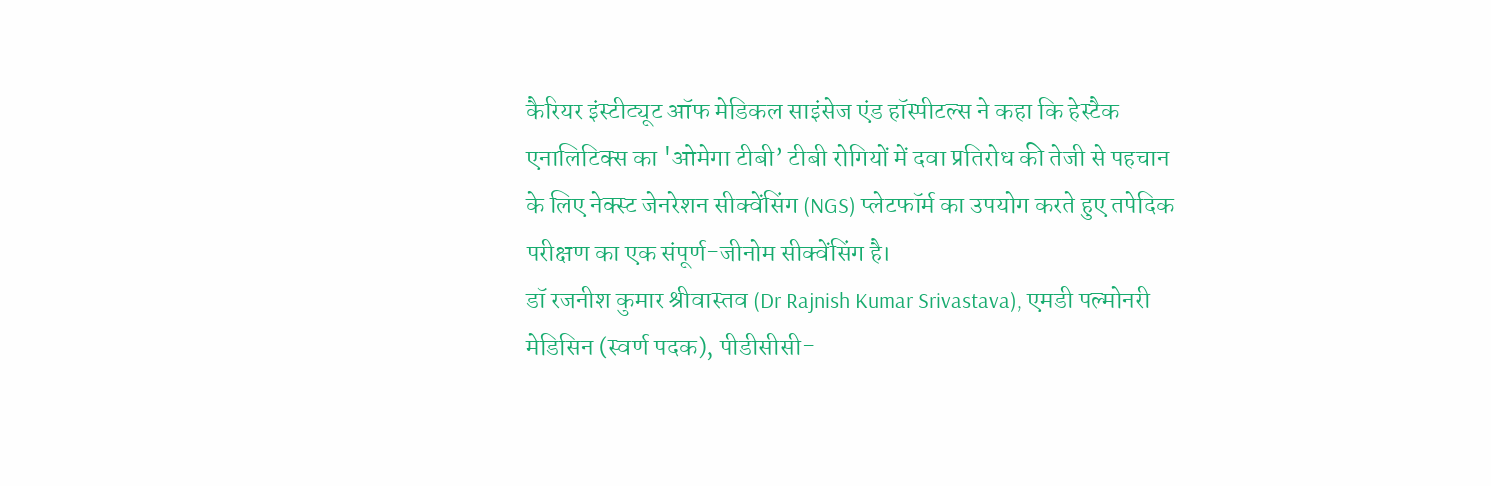कैरियर इंस्टीट्यूट ऑफ मेडिकल साइंसेज एंड हॉस्पीटल्स ने कहा कि हेस्टैक एनालिटिक्स का 'ओमेगा टीबी’ टीबी रोगियों में दवा प्रतिरोध की तेजी से पहचान के लिए नेक्स्ट जेनरेशन सीक्वेंसिंग (NGS) प्लेटफॉर्म का उपयोग करते हुए तपेदिक परीक्षण का एक संपूर्ण-जीनोम सीक्वेंसिंग है।
डॉ रजनीश कुमार श्रीवास्तव (Dr Rajnish Kumar Srivastava), एमडी पल्मोनरी मेडिसिन (स्वर्ण पदक), पीडीसीसी-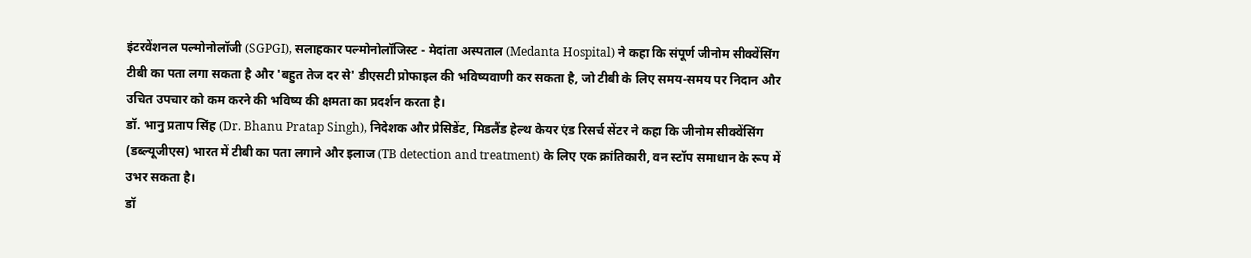इंटरवेंशनल पल्मोनोलॉजी (SGPGI), सलाहकार पल्मोनोलॉजिस्ट - मेदांता अस्पताल (Medanta Hospital) ने कहा कि संपूर्ण जीनोम सीक्वेंसिंग टीबी का पता लगा सकता है और 'बहुत तेज दर से' डीएसटी प्रोफाइल की भविष्यवाणी कर सकता है, जो टीबी के लिए समय-समय पर निदान और उचित उपचार को कम करने की भविष्य की क्षमता का प्रदर्शन करता है।
डॉ. भानु प्रताप सिंह (Dr. Bhanu Pratap Singh), निदेशक और प्रेसिडेंट, मिडलैंड हेल्थ केयर एंड रिसर्च सेंटर ने कहा कि जीनोम सीक्वेंसिंग (डब्ल्यूजीएस) भारत में टीबी का पता लगाने और इलाज (TB detection and treatment) के लिए एक क्रांतिकारी, वन स्टॉप समाधान के रूप में उभर सकता है।
डॉ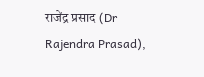राजेंद्र प्रसाद (Dr Rajendra Prasad),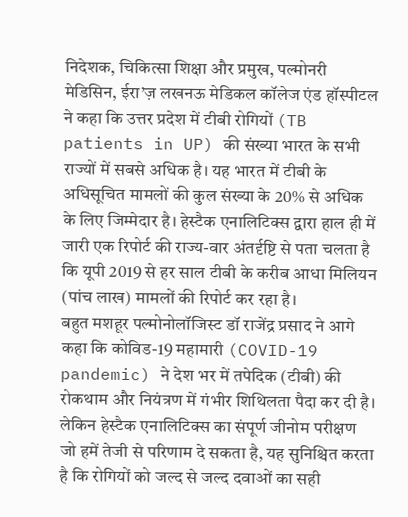निदेशक, चिकित्सा शिक्षा और प्रमुख, पल्मोनरी मेडिसिन, ईरा’ज़ लखनऊ मेडिकल कॉलेज एंड हॉस्पीटल ने कहा कि उत्तर प्रदेश में टीबी रोगियों (TB patients in UP) की संख्या भारत के सभी राज्यों में सबसे अधिक है। यह भारत में टीबी के अधिसूचित मामलों की कुल संख्या के 20% से अधिक के लिए जिम्मेदार है। हेस्टैक एनालिटिक्स द्वारा हाल ही में जारी एक रिपोर्ट की राज्य-वार अंतर्दृष्टि से पता चलता है कि यूपी 2019 से हर साल टीबी के करीब आधा मिलियन (पांच लाख) मामलों की रिपोर्ट कर रहा है।
बहुत मशहूर पल्मोनोलॉजिस्ट डॉ राजेंद्र प्रसाद ने आगे कहा कि कोविड-19 महामारी (COVID-19 pandemic) ने देश भर में तपेदिक (टीबी) की रोकथाम और नियंत्रण में गंभीर शिथिलता पैदा कर दी है। लेकिन हेस्टैक एनालिटिक्स का संपूर्ण जीनोम परीक्षण जो हमें तेजी से परिणाम दे सकता है, यह सुनिश्चित करता है कि रोगियों को जल्द से जल्द दवाओं का सही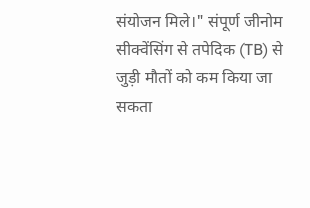संयोजन मिले।" संपूर्ण जीनोम सीक्वेंसिंग से तपेदिक (TB) से जुड़ी मौतों को कम किया जा सकता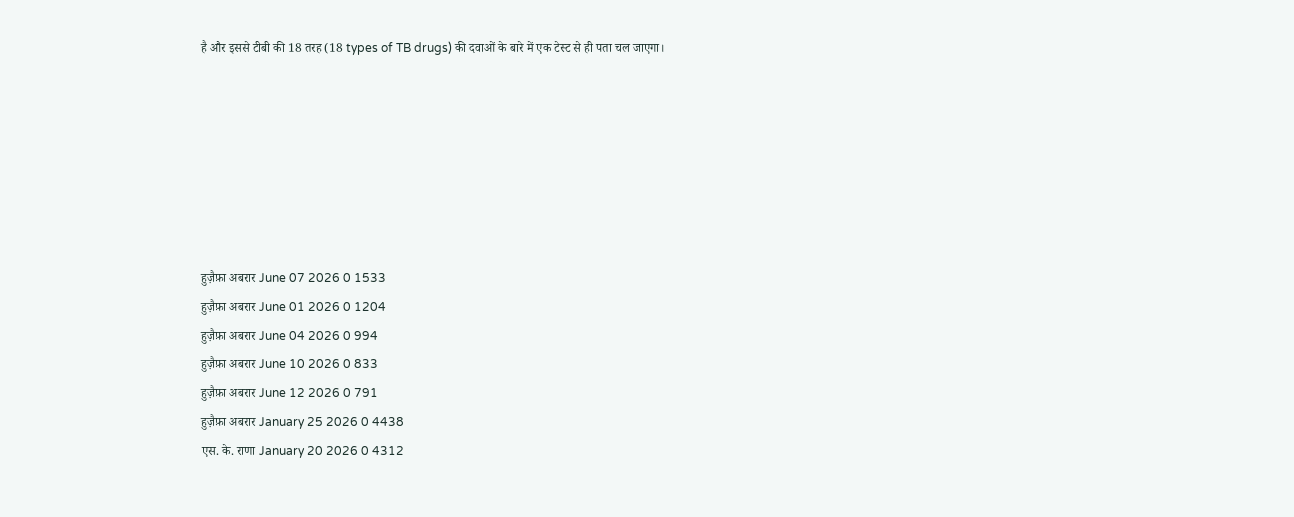है और इससे टीबी की 18 तरह (18 types of TB drugs) की दवाओं के बारे में एक टेस्ट से ही पता चल जाएगा।







हुज़ैफ़ा अबरार June 07 2026 0 1533
हुज़ैफ़ा अबरार June 01 2026 0 1204
हुज़ैफ़ा अबरार June 04 2026 0 994
हुज़ैफ़ा अबरार June 10 2026 0 833
हुज़ैफ़ा अबरार June 12 2026 0 791
हुज़ैफ़ा अबरार January 25 2026 0 4438
एस. के. राणा January 20 2026 0 4312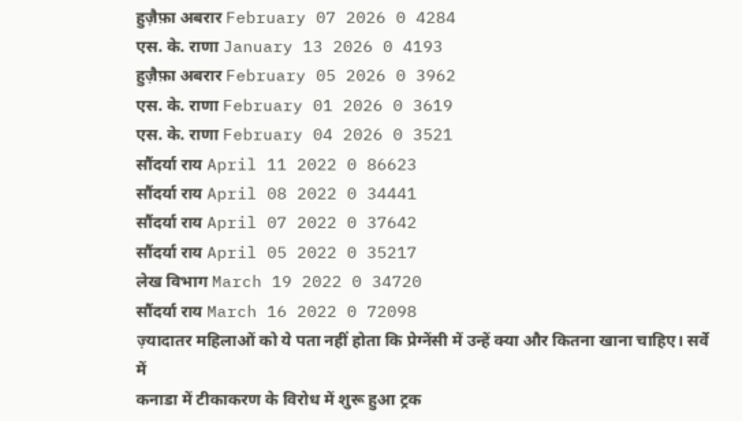हुज़ैफ़ा अबरार February 07 2026 0 4284
एस. के. राणा January 13 2026 0 4193
हुज़ैफ़ा अबरार February 05 2026 0 3962
एस. के. राणा February 01 2026 0 3619
एस. के. राणा February 04 2026 0 3521
सौंदर्या राय April 11 2022 0 86623
सौंदर्या राय April 08 2022 0 34441
सौंदर्या राय April 07 2022 0 37642
सौंदर्या राय April 05 2022 0 35217
लेख विभाग March 19 2022 0 34720
सौंदर्या राय March 16 2022 0 72098
ज़्यादातर महिलाओं को ये पता नहीं होता कि प्रेग्नेंसी में उन्हें क्या और कितना खाना चाहिए। सर्वे में
कनाडा में टीकाकरण के विरोध में शुरू हुआ ट्रक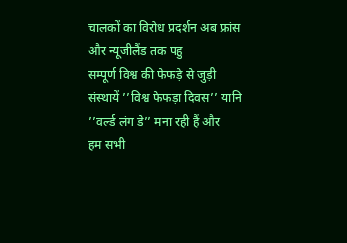चालकों का विरोध प्रदर्शन अब फ्रांस और न्यूजीलैंड तक पहु
सम्पूर्ण विश्व की फेफड़े से जुड़ी संस्थायें ’’विश्व फेफड़ा दिवस’’ यानि ’’वर्ल्ड लंग डे’’ मना रही हैं और
हम सभी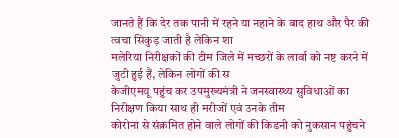जानते हैं कि देर तक पानी में रहने या नहाने के बाद हाथ और पैर की त्वचा सिकुड़ जाती है लेकिन शा
मलेरिया निरीक्षकों की टीम जिले में मच्छरों के लार्वा को नष्ट करने में जुटी हुई हैं, लेकिन लोगों की स
केजीएमयू पहुंच कर उपमुख्यमंत्री ने जनस्वास्थ्य सुविधाओं का निरीक्षण किया साथ ही मरीजों एवं उनके तीम
कोरोना से संक्रमित होने वाले लोगों की किडनी को नुकसान पहुंचने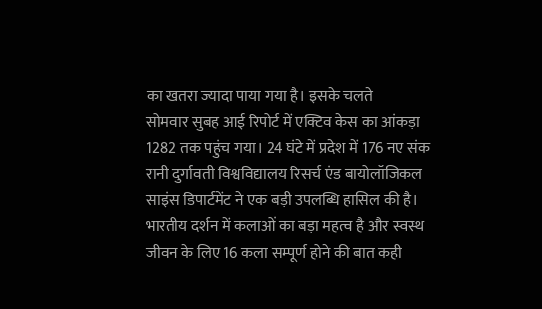का खतरा ज्यादा पाया गया है। इसके चलते
सोमवार सुबह आई रिपोर्ट में एक्टिव केस का आंकड़ा 1282 तक पहुंच गया। 24 घंटे में प्रदेश में 176 नए संक
रानी दुर्गावती विश्वविद्यालय रिसर्च एंड बायोलॉजिकल साइंस डिपार्टमेंट ने एक बड़ी उपलब्धि हासिल की है।
भारतीय दर्शन में कलाओं का बड़ा महत्व है और स्वस्थ जीवन के लिए 16 कला सम्पूर्ण होने की बात कही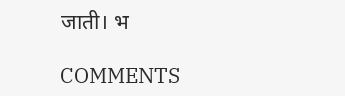जाती। भ

COMMENTS